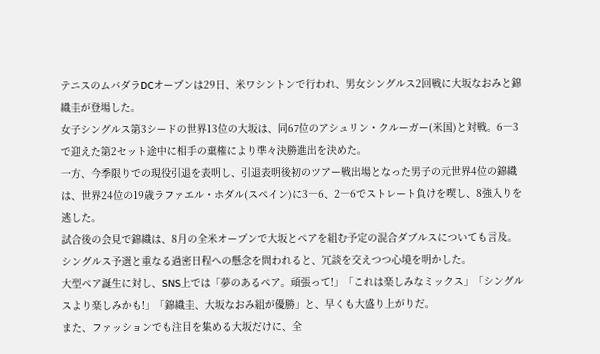テニスのムバダラDCオープンは29日、米ワシントンで行われ、男女シングルス2回戦に大坂なおみと錦織圭が登場した。
女子シングルス第3シードの世界13位の大坂は、同67位のアシュリン・クルーガー(米国)と対戦。6―3で迎えた第2セット途中に相手の棄権により準々決勝進出を決めた。
一方、今季限りでの現役引退を表明し、引退表明後初のツアー戦出場となった男子の元世界4位の錦織は、世界24位の19歳ラファエル・ホダル(スペイン)に3―6、2―6でストレート負けを喫し、8強入りを逃した。
試合後の会見で錦織は、8月の全米オープンで大坂とペアを組む予定の混合ダブルスについても言及。シングルス予選と重なる過密日程への懸念を問われると、冗談を交えつつ心境を明かした。
大型ペア誕生に対し、SNS上では「夢のあるペア。頑張って!」「これは楽しみなミックス」「シングルスより楽しみかも!」「錦織圭、大坂なおみ組が優勝」と、早くも大盛り上がりだ。
また、ファッションでも注目を集める大坂だけに、全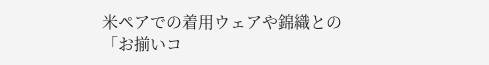米ペアでの着用ウェアや錦織との「お揃いコ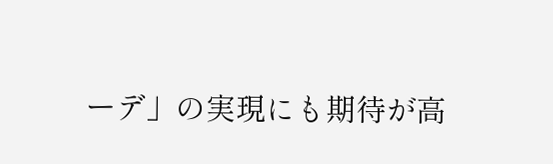ーデ」の実現にも期待が高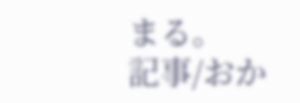まる。
記事/おか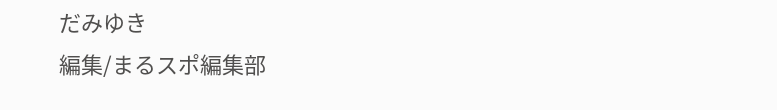だみゆき
編集/まるスポ編集部